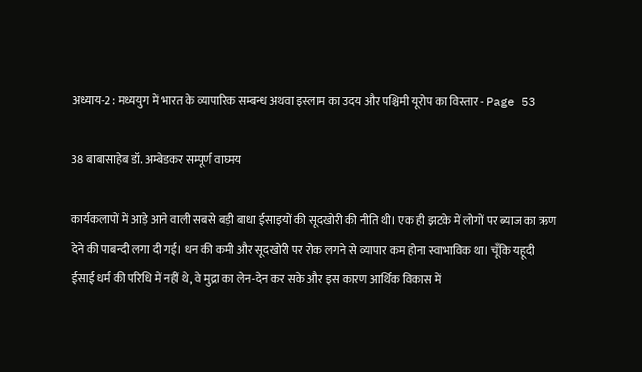अध्याय-2 : मध्ययुग में भारत के व्यापारिक सम्बन्ध अथवा इस्लाम का उदय और पश्चिमी यूरोप का विस्तार - Page 53

38 बाबासाहेब डॉ. अम्बेडकर सम्पूर्ण वाघ्मय

कार्यकलापों में आड़े आने वाली सबसे बड़ी बाधा ईसाइयों की सूदखोरी की नीति थी। एक ही झटके में लोगों पर ब्याज का ऋण देने की पाबन्दी लगा दी गई। धन की कमी और सूदखोरी पर रोक लगने से व्यापार कम होना स्वाभाविक था। चूँकि यहूदी ईसाई धर्म की परिधि में नहीं थे, वे मुद्रा का लेन-देन कर सके और इस कारण आर्थिक विकास में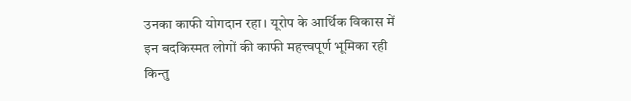उनका काफी योगदान रहा। यूरोप के आर्थिक विकास में इन बदकिस्मत लोगों की काफी महत्त्वपूर्ण भूमिका रही किन्तु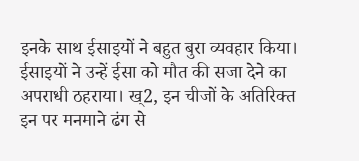इनके साथ ईसाइयों ने बहुत बुरा व्यवहार किया। ईसाइयों ने उन्हें ईसा को मौत की सजा देने का अपराधी ठहराया। ख्2, इन चीजों के अतिरिक्त इन पर मनमाने ढंग से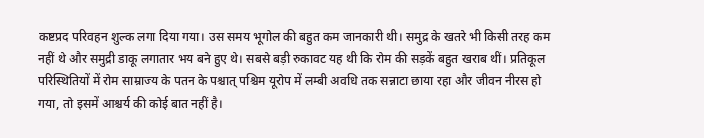कष्टप्रद परिवहन शुल्क लगा दिया गया। उस समय भूगोल की बहुत कम जानकारी थी। समुद्र के खतरे भी किसी तरह कम नहीं थे और समुद्री डाकू लगातार भय बने हुए थे। सबसे बड़ी रुकावट यह थी कि रोम की सड़कें बहुत खराब थीं। प्रतिकूल परिस्थितियों में रोम साम्राज्य के पतन के पश्चात् पश्चिम यूरोप में लम्बी अवधि तक सन्नाटा छाया रहा और जीवन नीरस हो गया, तो इसमें आश्चर्य की कोई बात नहीं है।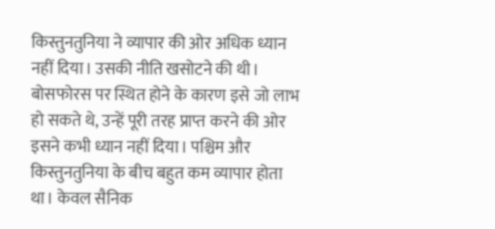किस्तुनतुनिया ने व्यापार की ओर अधिक ध्यान नहीं दिया। उसकी नीति खसोटने की थी। बोसफोरस पर स्थित होने के कारण इसे जो लाभ हो सकते थे, उन्हें पूरी तरह प्राप्त करने की ओर इसने कभी ध्यान नहीं दिया। पश्चिम और किस्तुनतुनिया के बीच बहुत कम व्यापार होता था। केवल सैनिक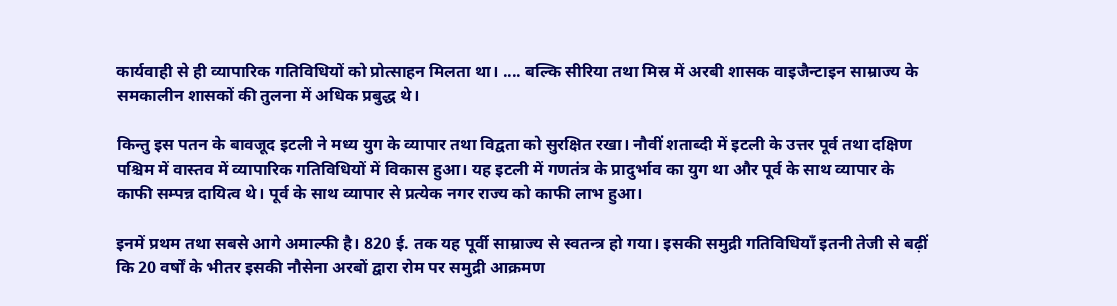कार्यवाही से ही व्यापारिक गतिविधियों को प्रोत्साहन मिलता था। .... बल्कि सीरिया तथा मिस्र में अरबी शासक वाइजैन्टाइन साम्राज्य के समकालीन शासकों की तुलना में अधिक प्रबुद्ध थे।

किन्तु इस पतन के बावजूद इटली ने मध्य युग के व्यापार तथा विद्वता को सुरक्षित रखा। नौवीं शताब्दी में इटली के उत्तर पूर्व तथा दक्षिण पश्चिम में वास्तव में व्यापारिक गतिविधियों में विकास हुआ। यह इटली में गणतंत्र के प्रादुर्भाव का युग था और पूर्व के साथ व्यापार के काफी सम्पन्न दायित्व थे। पूर्व के साथ व्यापार से प्रत्येक नगर राज्य को काफी लाभ हुआ।

इनमें प्रथम तथा सबसे आगे अमाल्फी है। 820 ई. तक यह पूर्वी साम्राज्य से स्वतन्त्र हो गया। इसकी समुद्री गतिविधियाँ इतनी तेजी से बढ़ीं कि 20 वर्षों के भीतर इसकी नौसेना अरबों द्वारा रोम पर समुद्री आक्रमण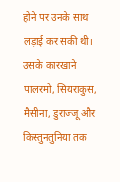होने पर उनके साथ लड़ाई कर सकी थी। उसके कारखाने पालरमो, सियराकुस, मैसीना, डुराज्जू और किस्तुनतुनिया तक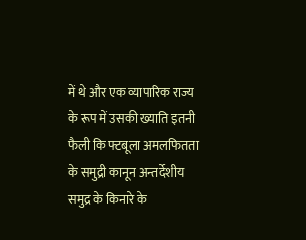में थे और एक व्यापारिक राज्य के रूप में उसकी ख्याति इतनी फैली कि फ्टबूला अमलफितता के समुद्री कानून अन्तर्देशीय समुद्र के किनारे के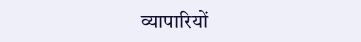व्यापारियों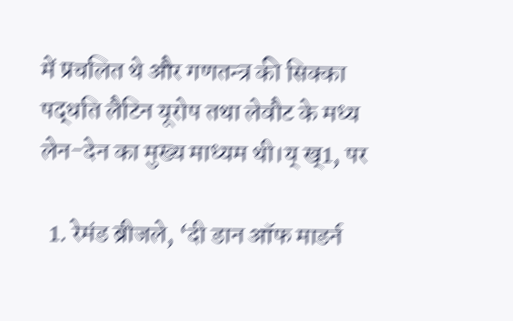में प्रचलित थे और गणतन्त्र की सिक्का पद्धति लैटिन यूरोप तथा लेवौट के मध्य लेन-देन का मुख्य माध्यम थी।य् ख्1, पर

  1. रेमंड ब्रीजले, ‘दी डान ऑफ माडर्न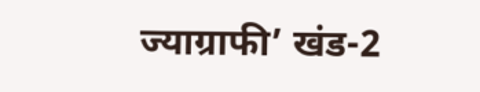ज्याग्राफी’ खंड-2